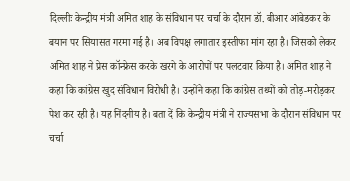दिल्लीः केन्द्रीय मंत्री अमित शाह के संविधान पर चर्चा के दौरान डॉ. बीआर आंबेडकर के बयान पर सियासत गरमा गई है। अब विपक्ष लगातार इस्तीफा मांग रहा है। जिसको लेकर अमित शाह ने प्रेस कॉन्फ्रेस करके खरगे के आरोपों पर पलटवार किया है। अमित शाह ने कहा कि कांग्रेस खुद संविधान विरोधी है। उन्होंने कहा कि कांग्रेस तथ्यों को तोड़-मरोड़कर पेश कर रही है। यह निंदनीय है। बता दें कि केन्द्रीय मंत्री ने राज्यसभा के दौरान संविधान पर चर्चा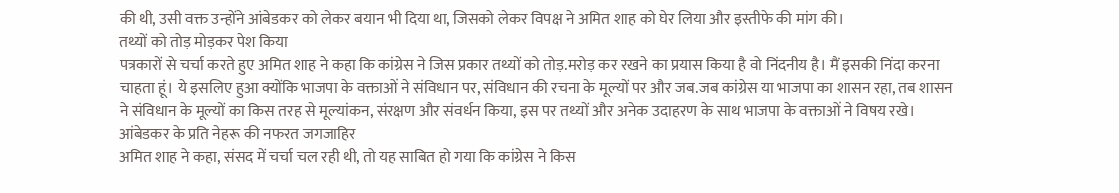की थी, उसी वक्त उन्होंने आंबेडकर को लेकर बयान भी दिया था, जिसको लेकर विपक्ष ने अमित शाह को घेर लिया और इस्तीफे की मांग की।
तथ्यों को तोड़ मोड़कर पेश किया
पत्रकारों से चर्चा करते हुए अमित शाह ने कहा कि कांग्रेस ने जिस प्रकार तथ्यों को तोड़.मरोड़ कर रखने का प्रयास किया है वो निंदनीय है। मैं इसकी निंदा करना चाहता हूं। ये इसलिए हुआ क्योंकि भाजपा के वक्ताओं ने संविधान पर, संविधान की रचना के मूल्यों पर और जब.जब कांग्रेस या भाजपा का शासन रहा, तब शासन ने संविधान के मूल्यों का किस तरह से मूल्यांकन, संरक्षण और संवर्धन किया, इस पर तथ्यों और अनेक उदाहरण के साथ भाजपा के वक्ताओं ने विषय रखे।
आंबेडकर के प्रति नेहरू की नफरत जगजाहिर
अमित शाह ने कहा, संसद में चर्चा चल रही थी, तो यह साबित हो गया कि कांग्रेस ने किस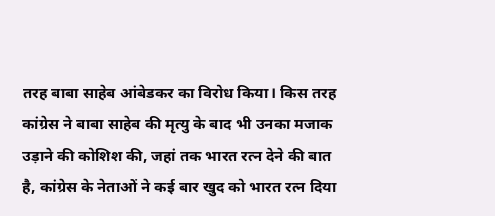तरह बाबा साहेब आंबेडकर का विरोध किया। किस तरह कांग्रेस ने बाबा साहेब की मृत्यु के बाद भी उनका मजाक उड़ाने की कोशिश की, जहां तक भारत रत्न देने की बात है, कांग्रेस के नेताओं ने कई बार खुद को भारत रत्न दिया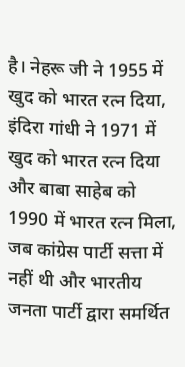है। नेहरू जी ने 1955 में खुद को भारत रत्न दिया, इंदिरा गांधी ने 1971 में खुद को भारत रत्न दिया और बाबा साहेब को 1990 में भारत रत्न मिला, जब कांग्रेस पार्टी सत्ता में नहीं थी और भारतीय जनता पार्टी द्वारा समर्थित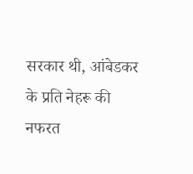सरकार थी, आंबेडकर के प्रति नेहरू की नफरत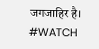जगजाहिर है।
#WATCH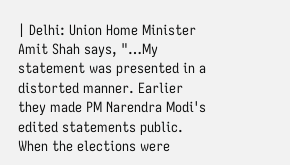| Delhi: Union Home Minister Amit Shah says, "…My statement was presented in a distorted manner. Earlier they made PM Narendra Modi's edited statements public. When the elections were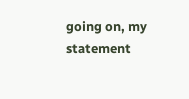going on, my statement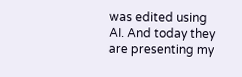was edited using AI. And today they are presenting my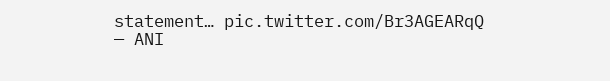statement… pic.twitter.com/Br3AGEARqQ
— ANI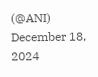(@ANI) December 18, 2024